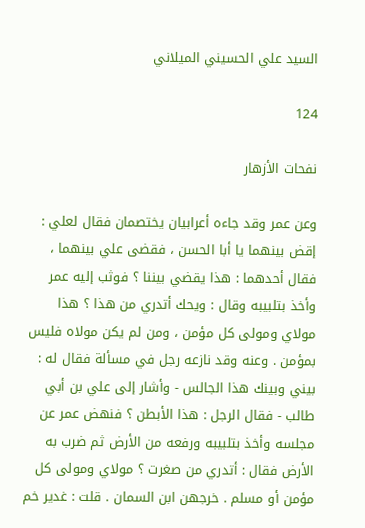السيد علي الحسيني الميلاني

124

نفحات الأزهار

وعن عمر وقد جاءه أعرابيان يختصمان فقال لعلي : إقض بينهما يا أبا الحسن ، فقضى علي بينهما ، فقال أحدهما : هذا يقضي بيننا ؟ فوثب إليه عمر وأخذ بتلبيبه وقال : ويحك أتدري من هذا ؟ هذا مولاي ومولى كل مؤمن ، ومن لم يكن مولاه فليس بمؤمن . وعنه وقد نازعه رجل في مسألة فقال له : بيني وبينك هذا الجالس - وأشار إلى علي بن أبي طالب - فقال الرجل : هذا الأبطن ؟ فنهض عمر عن مجلسه وأخذ بتلبيبه ورفعه من الأرض ثم ضرب به الأرض فقال : أتدري من صغرت ؟ مولاي ومولى كل مؤمن أو مسلم . خرجهن ابن السمان . قلت : غدير خم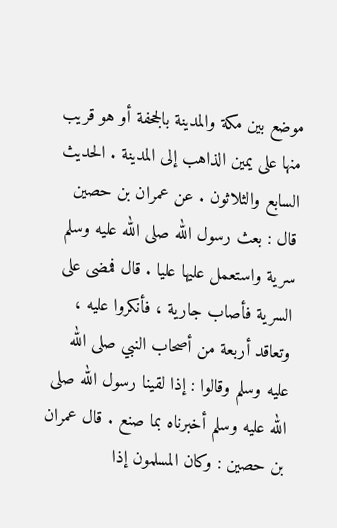موضع بين مكة والمدينة بالجحفة أو هو قريب منها على يمين الذاهب إلى المدينة . الحديث السابع والثلاثون . عن عمران بن حصين قال : بعث رسول الله صلى الله عليه وسلم سرية واستعمل عليها عليا . قال فمضى على السرية فأصاب جارية ، فأنكروا عليه ، وتعاقد أربعة من أصحاب النبي صلى الله عليه وسلم وقالوا : إذا لقينا رسول الله صلى الله عليه وسلم أخبرناه بما صنع . قال عمران بن حصين : وكان المسلمون إذا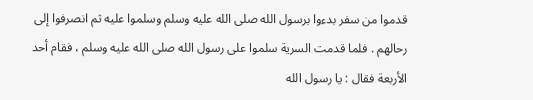قدموا من سفر بدءوا برسول الله صلى الله عليه وسلم وسلموا عليه ثم انصرفوا إلى رحالهم . فلما قدمت السرية سلموا على رسول الله صلى الله عليه وسلم ، فقام أحد الأربعة فقال : يا رسول الله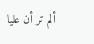ألم تر أن عليا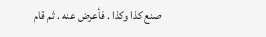صنع كذا وكذا . فأعرض عنه . ثم قام